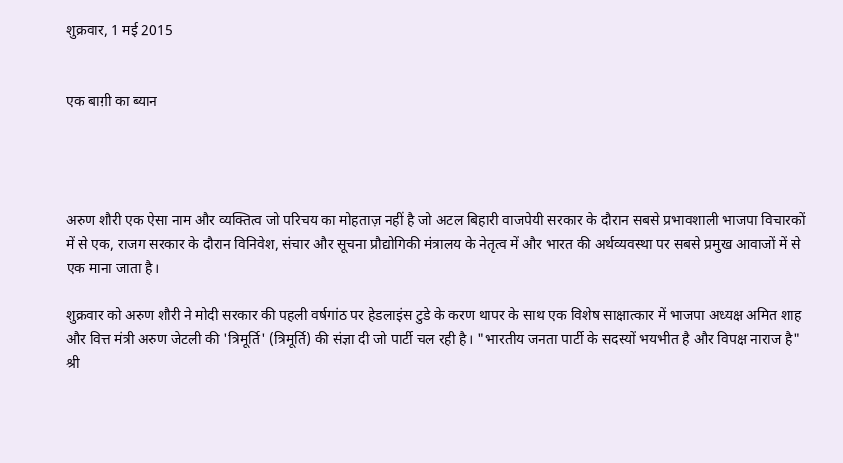शुक्रवार, 1 मई 2015


एक बाग़ी का ब्यान




अरुण शौरी एक ऐसा नाम और व्यक्तित्व जो परिचय का मोहताज़ नहीं है जो अटल बिहारी वाजपेयी सरकार के दौरान सबसे प्रभावशाली भाजपा विचारकों में से एक, राजग सरकार के दौरान विनिवेश, संचार और सूचना प्रौद्योगिकी मंत्रालय के नेतृत्व में और भारत की अर्थव्यवस्था पर सबसे प्रमुख आवाजों में से एक माना जाता है।

शुक्रवार को अरुण शौरी ने मोदी सरकार की पहली वर्षगांठ पर हेडलाइंस टुडे के करण थापर के साथ एक विशेष साक्षात्कार में भाजपा अध्यक्ष अमित शाह और वित्त मंत्री अरुण जेटली की 'त्रिमूर्ति' (त्रिमूर्ति) की संज्ञा दी जो पार्टी चल रही है। "भारतीय जनता पार्टी के सदस्यों भयभीत है और विपक्ष नाराज है" श्री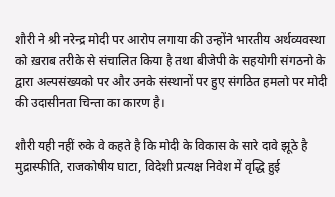शौरी ने श्री नरेन्द्र मोदी पर आरोप लगाया की उन्होंने भारतीय अर्थव्यवस्था को ख़राब तरीके से संचालित किया है तथा बीजेपी के सहयोगी संगठनो के द्वारा अल्पसंख्यको पर और उनके संस्थानों पर हुए संगठित हमलो पर मोदी की उदासीनता चिन्ता का कारण है।

शौरी यही नहीं रुके वे कहते है कि मोदी के विकास के सारे दावे झूठे है मुद्रास्फीति, राजकोषीय घाटा, विदेशी प्रत्यक्ष निवेश में वृद्धि हुई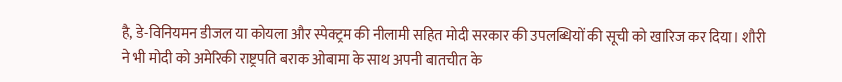है, डे-विनियमन डीजल या कोयला और स्पेक्ट्रम की नीलामी सहित मोदी सरकार की उपलब्धियों की सूची को खारिज कर दिया। शौरी ने भी मोदी को अमेरिकी राष्ट्रपति बराक ओबामा के साथ अपनी बातचीत के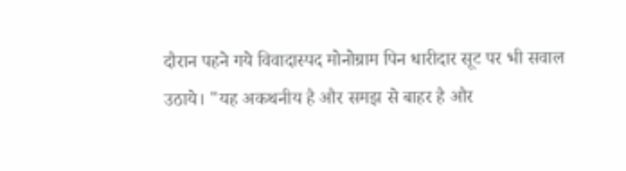दौरान पहने गये विवादास्पद मोनोग्राम पिन धारीदार सूट पर भी सवाल उठाये। "यह अकथनीय है और समझ से बाहर है और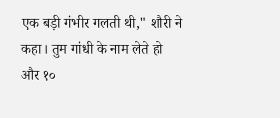एक बड़ी गंभीर गलती थी," शौरी ने कहा। तुम गांधी के नाम लेते हो और १०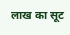लाख का सूट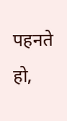पहनते हो,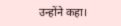उन्होंने कहा।